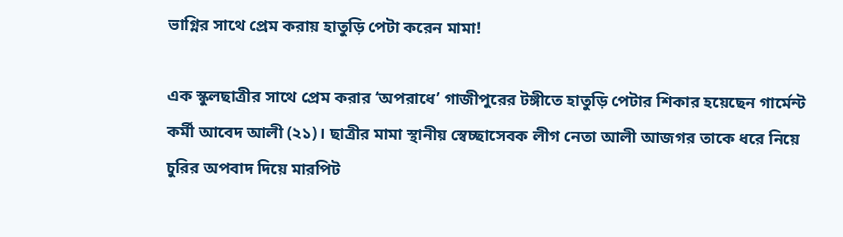ভাগ্নির সাথে প্রেম করায় হাতুড়ি পেটা করেন মামা!

এক স্কুলছাত্রীর সাথে প্রেম করার ‘অপরাধে’ গাজীপুরের টঙ্গীতে হাতুড়ি পেটার শিকার হয়েছেন গার্মেন্ট কর্মী আবেদ আলী (২১)। ছাত্রীর মামা স্থানীয় স্বেচ্ছাসেবক লীগ নেতা আলী আজগর তাকে ধরে নিয়ে চুরির অপবাদ দিয়ে মারপিট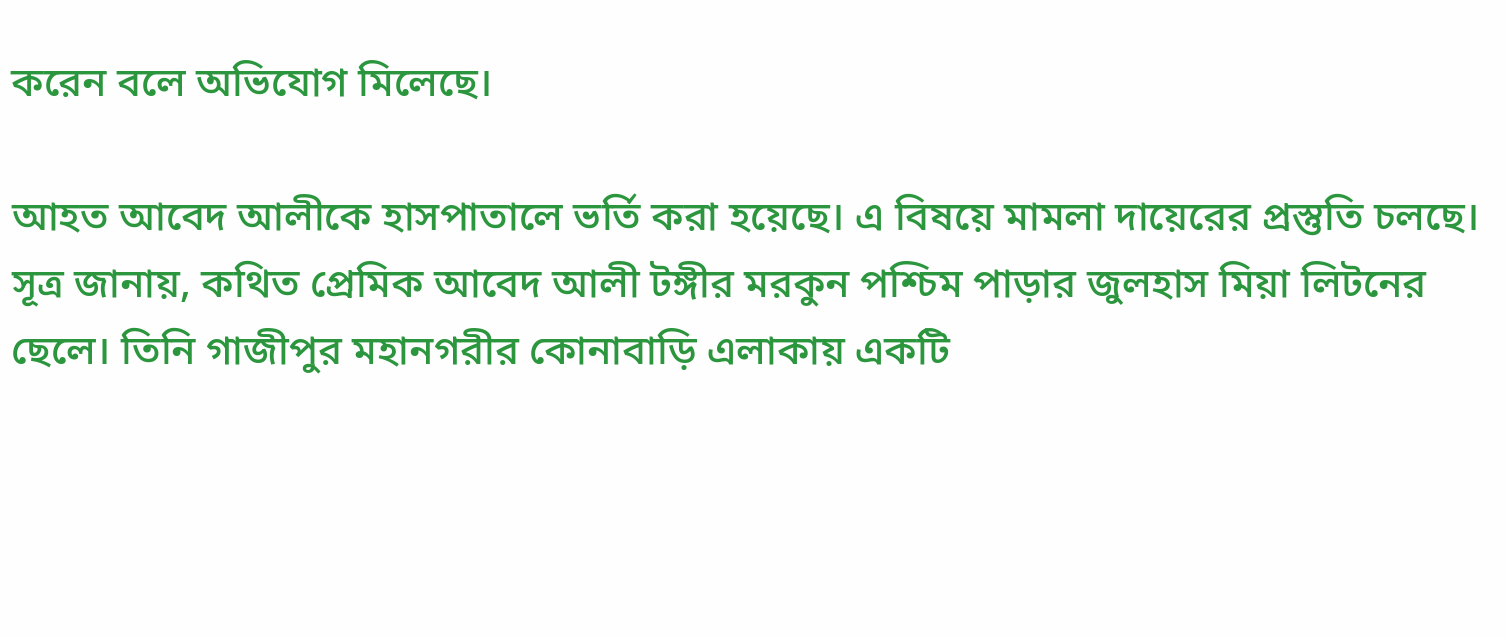করেন বলে অভিযোগ মিলেছে।

আহত আবেদ আলীকে হাসপাতালে ভর্তি করা হয়েছে। এ বিষয়ে মামলা দায়েরের প্রস্তুতি চলছে। সূত্র জানায়, কথিত প্রেমিক আবেদ আলী টঙ্গীর মরকুন পশ্চিম পাড়ার জুলহাস মিয়া লিটনের ছেলে। তিনি গাজীপুর মহানগরীর কোনাবাড়ি এলাকায় একটি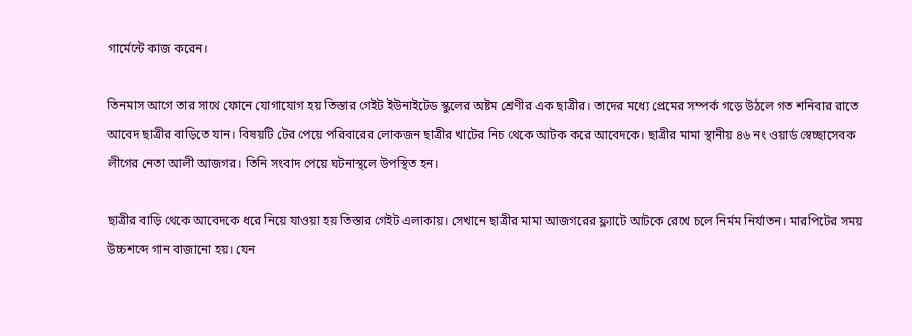গার্মেন্টে কাজ করেন।

তিনমাস আগে তার সাথে ফোনে যোগাযোগ হয় তিস্তার গেইট ইউনাইটেড স্কুলের অষ্টম শ্রেণীর এক ছাত্রীর। তাদের মধ্যে প্রেমের সম্পর্ক গড়ে উঠলে গত শনিবার রাতে আবেদ ছাত্রীর বাড়িতে যান। বিষয়টি টের পেয়ে পরিবারের লোকজন ছাত্রীর খাটের নিচ থেকে আটক করে আবেদকে। ছাত্রীর মামা স্থানীয় ৪৬ নং ওয়ার্ড স্বেচ্ছাসেবক লীগের নেতা আলী আজগর। তিনি সংবাদ পেয়ে ঘটনাস্থলে উপস্থিত হন।

ছাত্রীর বাড়ি থেকে আবেদকে ধরে নিয়ে যাওয়া হয় তিস্তার গেইট এলাকায়। সেখানে ছাত্রীর মামা আজগরের ফ্ল্যাটে আটকে রেখে চলে নির্মম নির্যাতন। মারপিটের সময় উচ্চশব্দে গান বাজানো হয়। যেন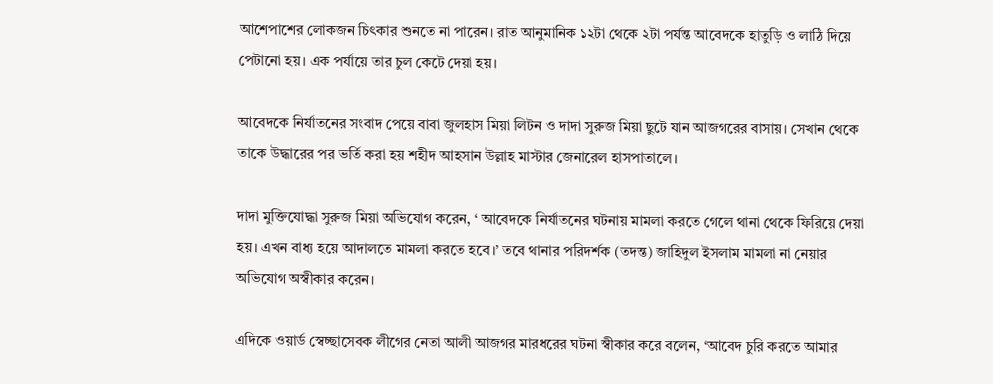আশেপাশের লোকজন চিৎকার শুনতে না পারেন। রাত আনুমানিক ১২টা থেকে ২টা পর্যন্ত আবেদকে হাতুড়ি ও লাঠি দিয়ে পেটানো হয়। এক পর্যায়ে তার চুল কেটে দেয়া হয়।

আবেদকে নির্যাতনের সংবাদ পেয়ে বাবা জুলহাস মিয়া লিটন ও দাদা সুরুজ মিয়া ছুটে যান আজগরের বাসায়। সেখান থেকে তাকে উদ্ধারের পর ভর্তি করা হয় শহীদ আহসান উল্লাহ মাস্টার জেনারেল হাসপাতালে।

দাদা মুক্তিযোদ্ধা সুরুজ মিয়া অভিযোগ করেন, ‘ আবেদকে নির্যাতনের ঘটনায় মামলা করতে গেলে থানা থেকে ফিরিয়ে দেয়া হয়। এখন বাধ্য হয়ে আদালতে মামলা করতে হবে।’ তবে থানার পরিদর্শক (তদন্ত) জাহিদুল ইসলাম মামলা না নেয়ার অভিযোগ অস্বীকার করেন।

এদিকে ওয়ার্ড স্বেচ্ছাসেবক লীগের নেতা আলী আজগর মারধরের ঘটনা স্বীকার করে বলেন, ‘আবেদ চুরি করতে আমার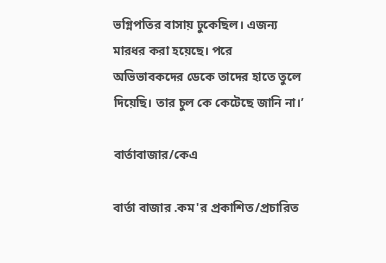ভগ্নিপতির বাসায় ঢুকেছিল। এজন্য মারধর করা হয়েছে। পরে অভিভাবকদের ডেকে তাদের হাতে তুলে দিয়েছি। তার চুল কে কেটেছে জানি না।’

বার্তাবাজার/কেএ

বার্তা বাজার .কম'র প্রকাশিত/প্রচারিত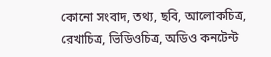কোনো সংবাদ, তথ্য, ছবি, আলোকচিত্র, রেখাচিত্র, ভিডিওচিত্র, অডিও কনটেন্ট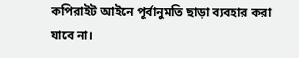কপিরাইট আইনে পূর্বানুমতি ছাড়া ব্যবহার করা যাবে না।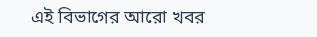এই বিভাগের আরো খবর